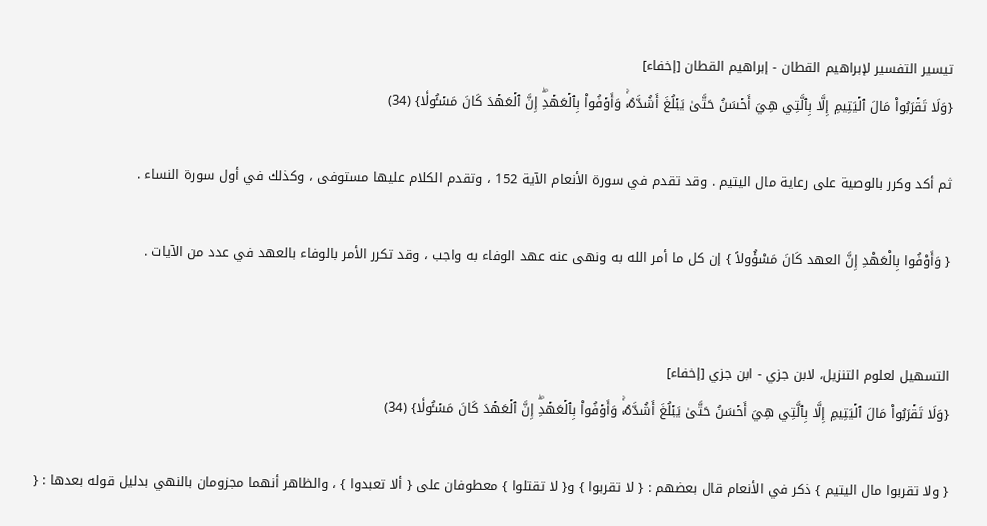تيسير التفسير لإبراهيم القطان - إبراهيم القطان [إخفاء]
{وَلَا تَقۡرَبُواْ مَالَ ٱلۡيَتِيمِ إِلَّا بِٱلَّتِي هِيَ أَحۡسَنُ حَتَّىٰ يَبۡلُغَ أَشُدَّهُۥۚ وَأَوۡفُواْ بِٱلۡعَهۡدِۖ إِنَّ ٱلۡعَهۡدَ كَانَ مَسۡـُٔولٗا} (34)

ثم أكد وكرر بالوصية على رعاية مال اليتيم . وقد تقدم في سورة الأنعام الآية 152 ، وتقدم الكلام عليها مستوفى ، وكذلك في أول سورة النساء .

{ وَأَوْفُوا بِالْعَهْدِ إِنَّ العهد كَانَ مَسْؤُولاً } إن كل ما أمر الله به ونهى عنه عهد الوفاء به واجب ، وقد تكرر الأمر بالوفاء بالعهد في عدد من الآيات .


التسهيل لعلوم التنزيل، لابن جزي - ابن جزي [إخفاء]
{وَلَا تَقۡرَبُواْ مَالَ ٱلۡيَتِيمِ إِلَّا بِٱلَّتِي هِيَ أَحۡسَنُ حَتَّىٰ يَبۡلُغَ أَشُدَّهُۥۚ وَأَوۡفُواْ بِٱلۡعَهۡدِۖ إِنَّ ٱلۡعَهۡدَ كَانَ مَسۡـُٔولٗا} (34)

{ ولا تقربوا مال اليتيم } ذكر في الأنعام قال بعضهم : { لا تقربوا } و{ لا تقتلوا } معطوفان على { ألا تعبدوا } ، والظاهر أنهما مجزومان بالنهي بدليل قوله بعدها : {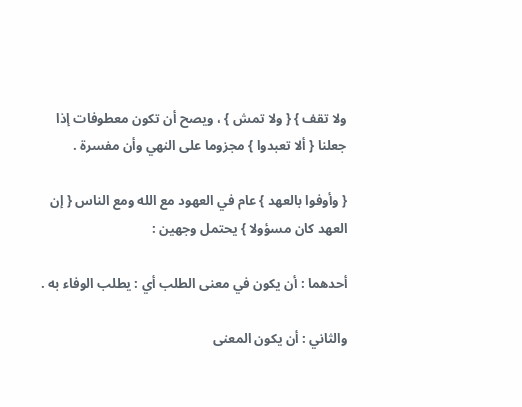ولا تقف } { ولا تمش } ، ويصح أن تكون معطوفات إذا جعلنا { ألا تعبدوا } مجزوما على النهي وأن مفسرة .

{ وأوفوا بالعهد } عام في العهود مع الله ومع الناس { إن العهد كان مسؤولا } يحتمل وجهين :

أحدهما : أن يكون في معنى الطلب أي : يطلب الوفاء به .

والثاني : أن يكون المعنى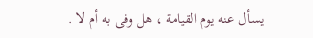يسأل عنه يوم القيامة ، هل وفى به أم لا .